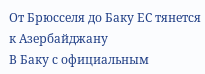От Брюсселя до Баку ЕС тянется к Азербайджану
В Баку с официальным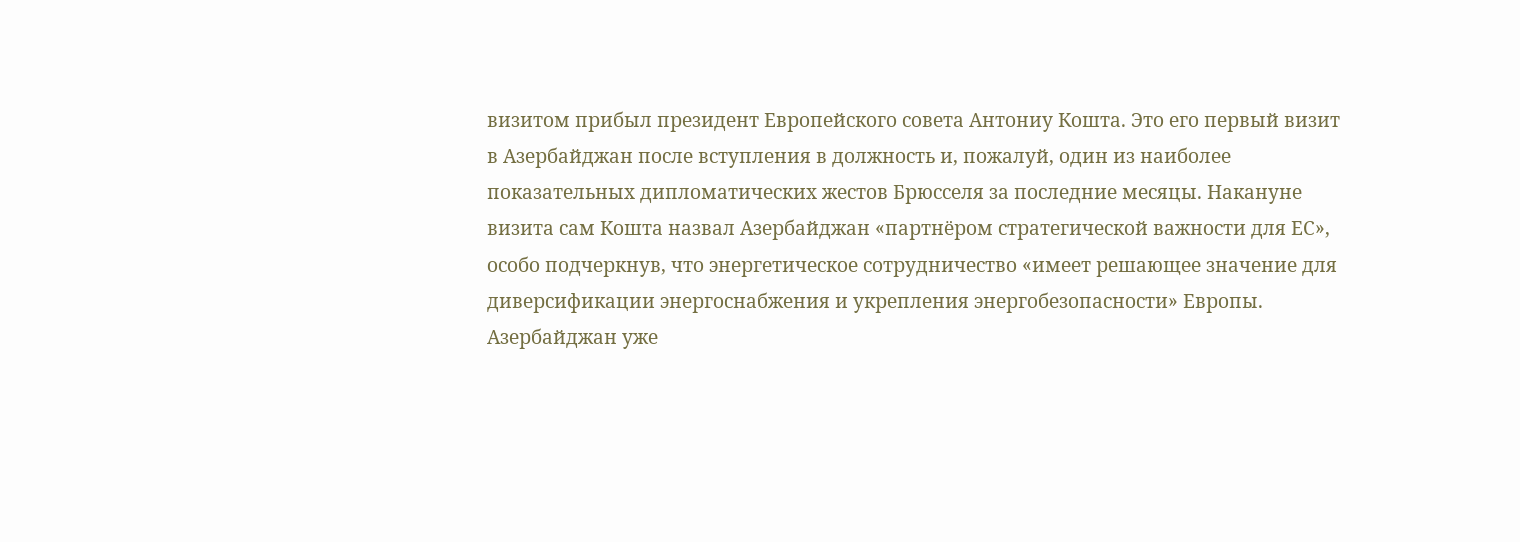визитом прибыл президент Европейского совета Антониу Кошта. Это его первый визит в Азербайджан после вступления в должность и, пожалуй, один из наиболее показательных дипломатических жестов Брюсселя за последние месяцы. Накануне визита сам Кошта назвал Азербайджан «партнёром стратегической важности для ЕС», особо подчеркнув, что энергетическое сотрудничество «имеет решающее значение для диверсификации энергоснабжения и укрепления энергобезопасности» Европы. Азербайджан уже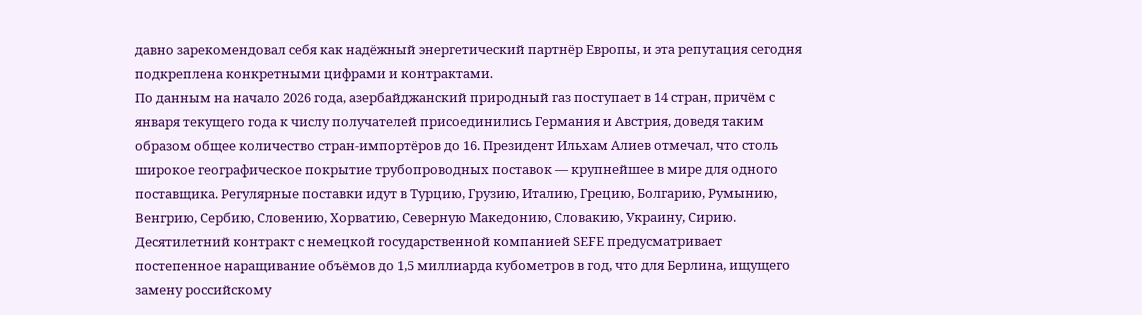давно зарекомендовал себя как надёжный энергетический партнёр Европы, и эта репутация сегодня подкреплена конкретными цифрами и контрактами.
По данным на начало 2026 года, азербайджанский природный газ поступает в 14 стран, причём с января текущего года к числу получателей присоединились Германия и Австрия, доведя таким образом общее количество стран-импортёров до 16. Президент Ильхам Алиев отмечал, что столь широкое географическое покрытие трубопроводных поставок — крупнейшее в мире для одного поставщика. Регулярные поставки идут в Турцию, Грузию, Италию, Грецию, Болгарию, Румынию, Венгрию, Сербию, Словению, Хорватию, Северную Македонию, Словакию, Украину, Сирию. Десятилетний контракт с немецкой государственной компанией SEFE предусматривает постепенное наращивание объёмов до 1,5 миллиарда кубометров в год, что для Берлина, ищущего замену российскому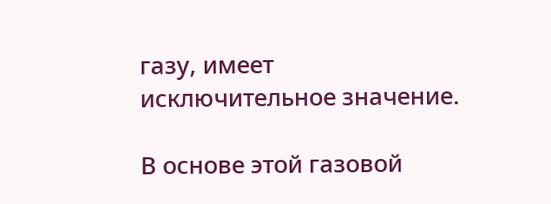газу, имеет исключительное значение.

В основе этой газовой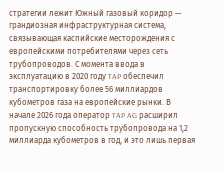стратегии лежит Южный газовый коридор — грандиозная инфраструктурная система, связывающая каспийские месторождения с европейскими потребителями через сеть трубопроводов. С момента ввода в эксплуатацию в 2020 году TAP обеспечил транспортировку более 56 миллиардов кубометров газа на европейские рынки. В начале 2026 года оператор TAP AG расширил пропускную способность трубопровода на 1,2 миллиарда кубометров в год, и это лишь первая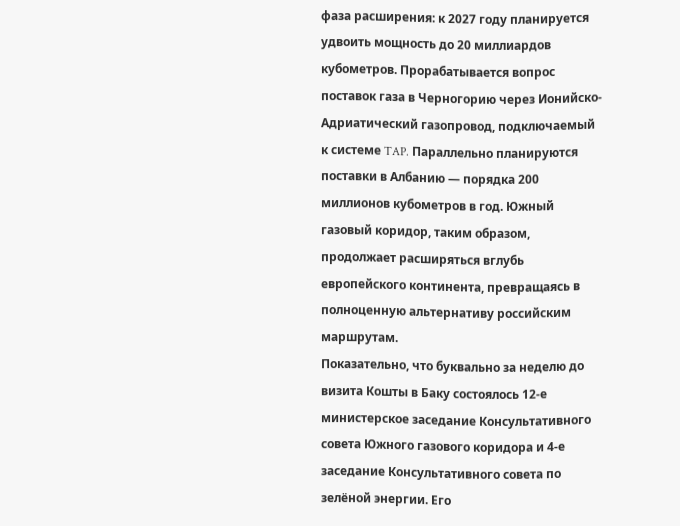фаза расширения: к 2027 году планируется удвоить мощность до 20 миллиардов кубометров. Прорабатывается вопрос поставок газа в Черногорию через Ионийско-Адриатический газопровод, подключаемый к системе TAP. Параллельно планируются поставки в Албанию — порядка 200 миллионов кубометров в год. Южный газовый коридор, таким образом, продолжает расширяться вглубь европейского континента, превращаясь в полноценную альтернативу российским маршрутам.
Показательно, что буквально за неделю до визита Кошты в Баку состоялось 12-е министерское заседание Консультативного совета Южного газового коридора и 4-е заседание Консультативного совета по зелёной энергии. Его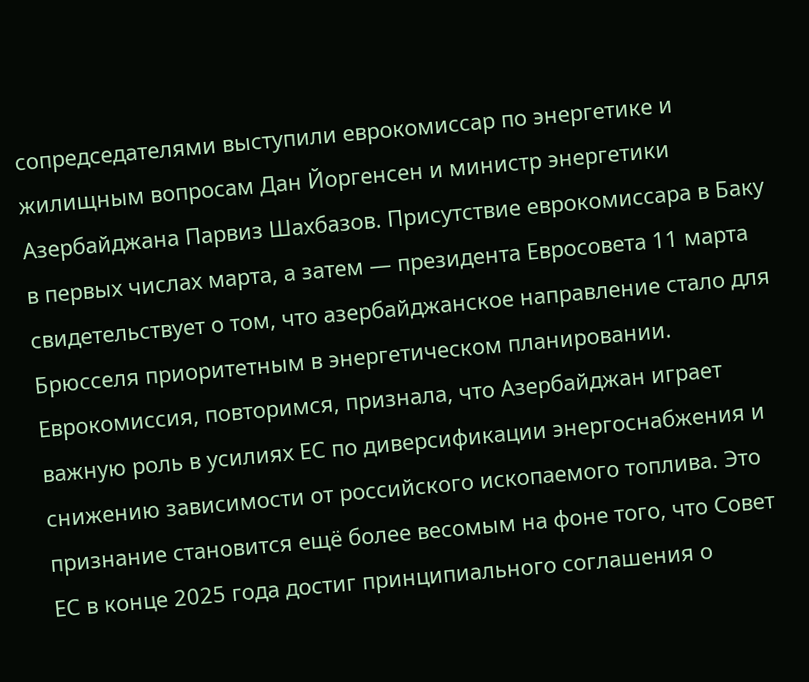сопредседателями выступили еврокомиссар по энергетике и жилищным вопросам Дан Йоргенсен и министр энергетики Азербайджана Парвиз Шахбазов. Присутствие еврокомиссара в Баку в первых числах марта, а затем — президента Евросовета 11 марта свидетельствует о том, что азербайджанское направление стало для Брюсселя приоритетным в энергетическом планировании. Еврокомиссия, повторимся, признала, что Азербайджан играет важную роль в усилиях ЕС по диверсификации энергоснабжения и снижению зависимости от российского ископаемого топлива. Это признание становится ещё более весомым на фоне того, что Совет ЕС в конце 2025 года достиг принципиального соглашения о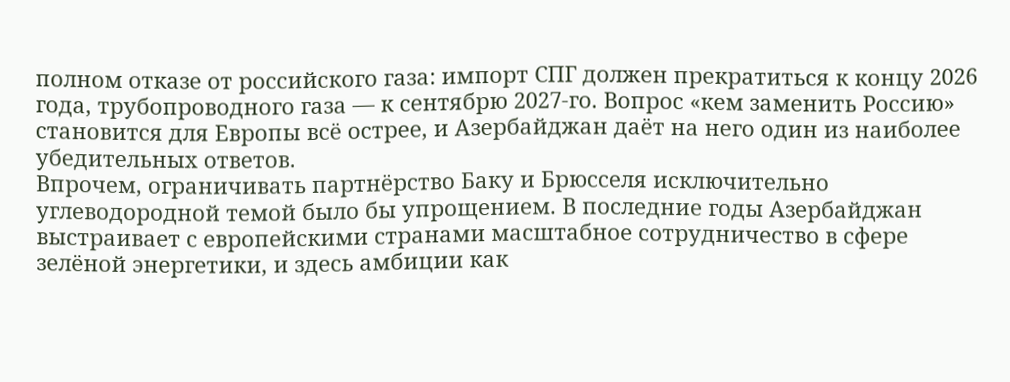полном отказе от российского газа: импорт СПГ должен прекратиться к концу 2026 года, трубопроводного газа — к сентябрю 2027-го. Вопрос «кем заменить Россию» становится для Европы всё острее, и Азербайджан даёт на него один из наиболее убедительных ответов.
Впрочем, ограничивать партнёрство Баку и Брюсселя исключительно углеводородной темой было бы упрощением. В последние годы Азербайджан выстраивает с европейскими странами масштабное сотрудничество в сфере зелёной энергетики, и здесь амбиции как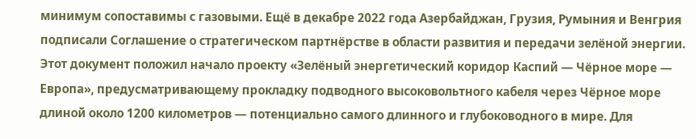минимум сопоставимы с газовыми. Ещё в декабре 2022 года Азербайджан, Грузия, Румыния и Венгрия подписали Соглашение о стратегическом партнёрстве в области развития и передачи зелёной энергии. Этот документ положил начало проекту «Зелёный энергетический коридор Каспий — Чёрное море — Европа», предусматривающему прокладку подводного высоковольтного кабеля через Чёрное море длиной около 1200 километров — потенциально самого длинного и глубоководного в мире. Для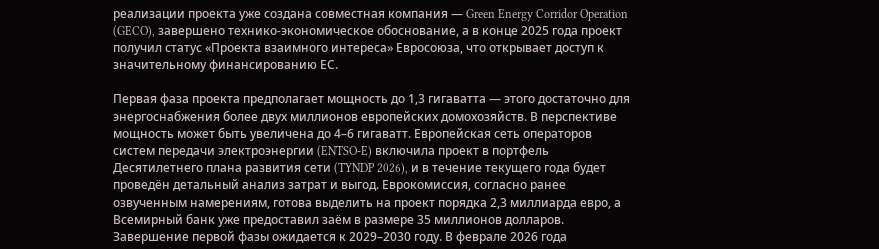реализации проекта уже создана совместная компания — Green Energy Corridor Operation (GECO), завершено технико-экономическое обоснование, а в конце 2025 года проект получил статус «Проекта взаимного интереса» Евросоюза, что открывает доступ к значительному финансированию ЕС.

Первая фаза проекта предполагает мощность до 1,3 гигаватта — этого достаточно для энергоснабжения более двух миллионов европейских домохозяйств. В перспективе мощность может быть увеличена до 4–6 гигаватт. Европейская сеть операторов систем передачи электроэнергии (ENTSO-E) включила проект в портфель Десятилетнего плана развития сети (TYNDP 2026), и в течение текущего года будет проведён детальный анализ затрат и выгод. Еврокомиссия, согласно ранее озвученным намерениям, готова выделить на проект порядка 2,3 миллиарда евро, а Всемирный банк уже предоставил заём в размере 35 миллионов долларов. Завершение первой фазы ожидается к 2029–2030 году. В феврале 2026 года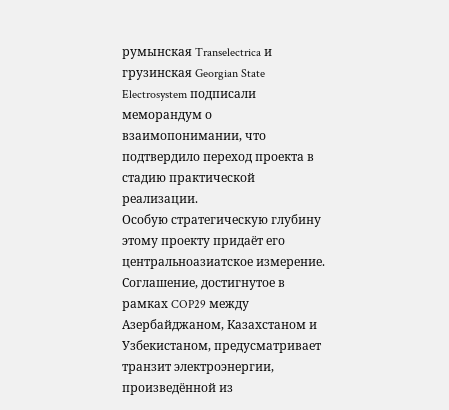румынская Transelectrica и грузинская Georgian State Electrosystem подписали меморандум о взаимопонимании, что подтвердило переход проекта в стадию практической реализации.
Особую стратегическую глубину этому проекту придаёт его центральноазиатское измерение. Соглашение, достигнутое в рамках COP29 между Азербайджаном, Казахстаном и Узбекистаном, предусматривает транзит электроэнергии, произведённой из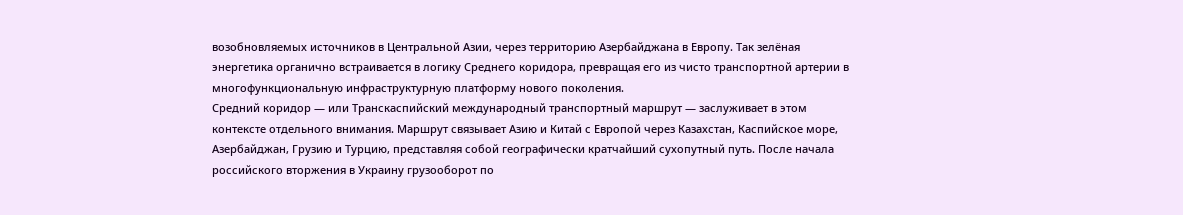возобновляемых источников в Центральной Азии, через территорию Азербайджана в Европу. Так зелёная энергетика органично встраивается в логику Среднего коридора, превращая его из чисто транспортной артерии в многофункциональную инфраструктурную платформу нового поколения.
Средний коридор — или Транскаспийский международный транспортный маршрут — заслуживает в этом контексте отдельного внимания. Маршрут связывает Азию и Китай с Европой через Казахстан, Каспийское море, Азербайджан, Грузию и Турцию, представляя собой географически кратчайший сухопутный путь. После начала российского вторжения в Украину грузооборот по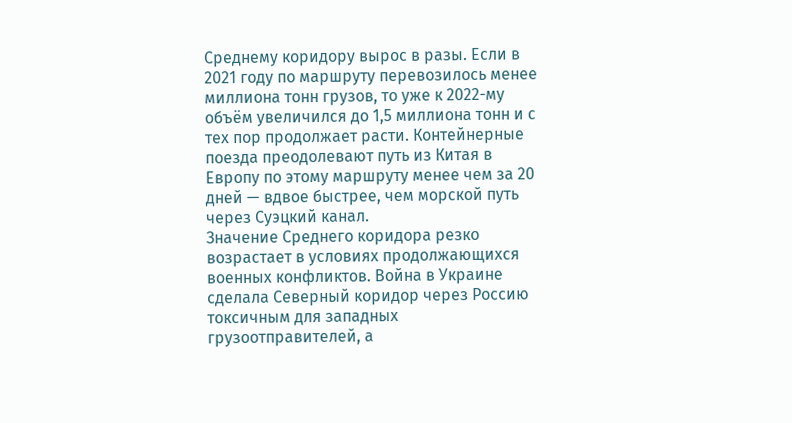Среднему коридору вырос в разы. Если в 2021 году по маршруту перевозилось менее миллиона тонн грузов, то уже к 2022-му объём увеличился до 1,5 миллиона тонн и с тех пор продолжает расти. Контейнерные поезда преодолевают путь из Китая в Европу по этому маршруту менее чем за 20 дней — вдвое быстрее, чем морской путь через Суэцкий канал.
Значение Среднего коридора резко возрастает в условиях продолжающихся военных конфликтов. Война в Украине сделала Северный коридор через Россию токсичным для западных грузоотправителей, а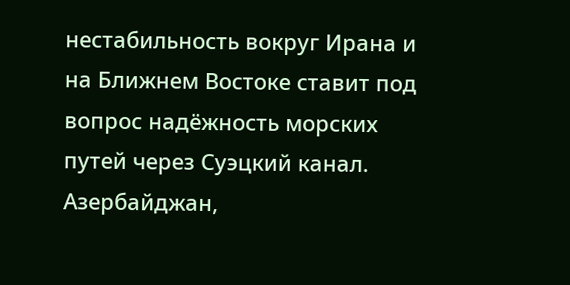нестабильность вокруг Ирана и на Ближнем Востоке ставит под вопрос надёжность морских путей через Суэцкий канал. Азербайджан,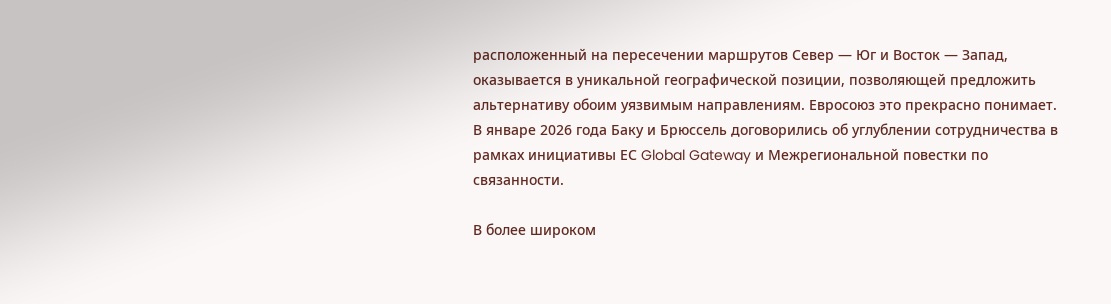расположенный на пересечении маршрутов Север — Юг и Восток — Запад, оказывается в уникальной географической позиции, позволяющей предложить альтернативу обоим уязвимым направлениям. Евросоюз это прекрасно понимает. В январе 2026 года Баку и Брюссель договорились об углублении сотрудничества в рамках инициативы ЕС Global Gateway и Межрегиональной повестки по связанности.

В более широком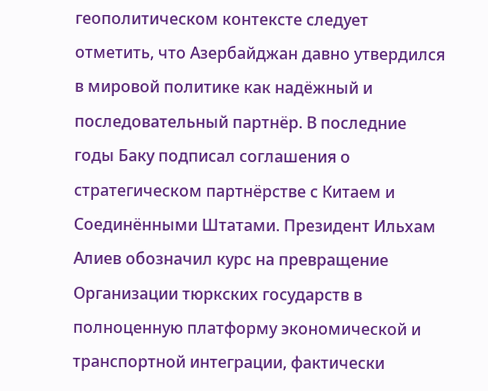геополитическом контексте следует отметить, что Азербайджан давно утвердился в мировой политике как надёжный и последовательный партнёр. В последние годы Баку подписал соглашения о стратегическом партнёрстве с Китаем и Соединёнными Штатами. Президент Ильхам Алиев обозначил курс на превращение Организации тюркских государств в полноценную платформу экономической и транспортной интеграции, фактически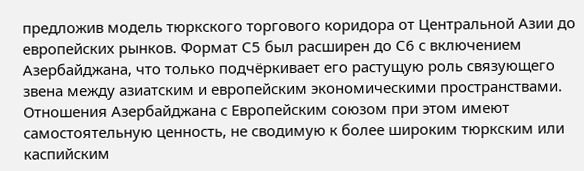предложив модель тюркского торгового коридора от Центральной Азии до европейских рынков. Формат С5 был расширен до С6 с включением Азербайджана, что только подчёркивает его растущую роль связующего звена между азиатским и европейским экономическими пространствами.
Отношения Азербайджана с Европейским союзом при этом имеют самостоятельную ценность, не сводимую к более широким тюркским или каспийским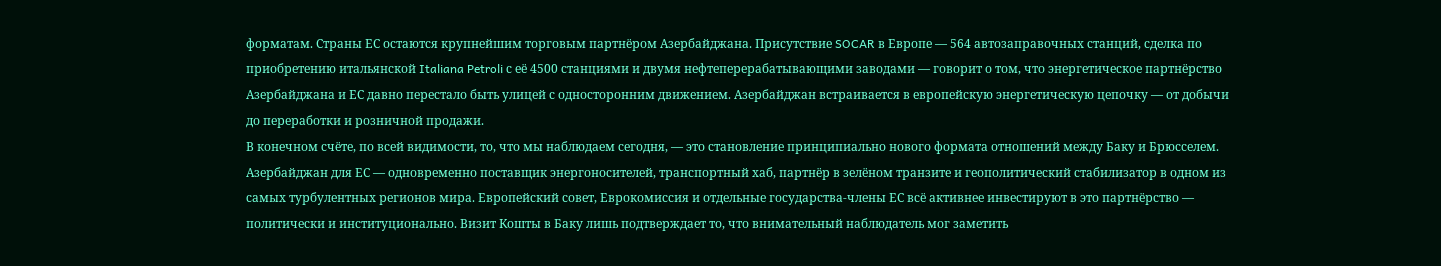форматам. Страны ЕС остаются крупнейшим торговым партнёром Азербайджана. Присутствие SOCAR в Европе — 564 автозаправочных станций, сделка по приобретению итальянской Italiana Petroli с её 4500 станциями и двумя нефтеперерабатывающими заводами — говорит о том, что энергетическое партнёрство Азербайджана и ЕС давно перестало быть улицей с односторонним движением. Азербайджан встраивается в европейскую энергетическую цепочку — от добычи до переработки и розничной продажи.
В конечном счёте, по всей видимости, то, что мы наблюдаем сегодня, — это становление принципиально нового формата отношений между Баку и Брюсселем. Азербайджан для ЕС — одновременно поставщик энергоносителей, транспортный хаб, партнёр в зелёном транзите и геополитический стабилизатор в одном из самых турбулентных регионов мира. Европейский совет, Еврокомиссия и отдельные государства-члены ЕС всё активнее инвестируют в это партнёрство — политически и институционально. Визит Кошты в Баку лишь подтверждает то, что внимательный наблюдатель мог заметить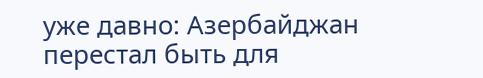уже давно: Азербайджан перестал быть для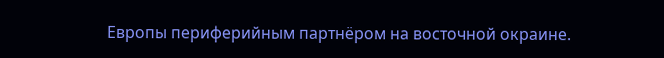Европы периферийным партнёром на восточной окраине.